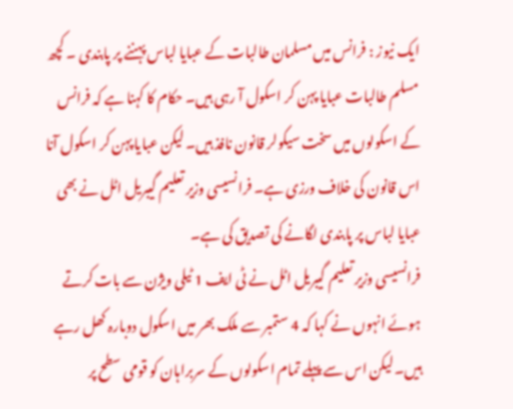ایک نیوز : فرانس میں مسلمان طالبات کے عبایا لباس پہننے پر پابندی ۔ کچھ مسلم طالبات عبایا پہن کر اسکول آ رہی ہیں۔ حکام کا کہنا ہے کہ فرانس کے اسکولوں میں سخت سیکولر قانون نافذ ہیں۔ لیکن عبایا پہن کر اسکول آنا اس قانون کی خلاف ورزی ہے۔ فرانسیسی وزیر تعلیم گیبریل اٹل نے بھی عبایا لباس پر پابندی لگانے کی تصدیق کی ہے۔
فرانسیسی وزیر تعلیم گیبریل اٹل نے ٹی ایف 1 ٹیلی ویژن سے بات کرتے ہوئے انہوں نے کہا کہ 4 ستمبر سے ملک بھر میں اسکول دوبارہ کھل رہے ہیں۔ لیکن اس سے پہلے تمام اسکولوں کے سربراہان کو قومی سطح پر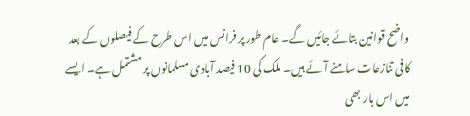واضح قوانین بتائے جائیں گے۔ عام طور پر فرانس میں اس طرح کے فیصلوں کے بعد کافی تنازعات سامنے آئے ہیں۔ ملک کی 10 فیصد آبادی مسلمانوں پر مشتمل ہے۔ ایسے میں اس بار بھی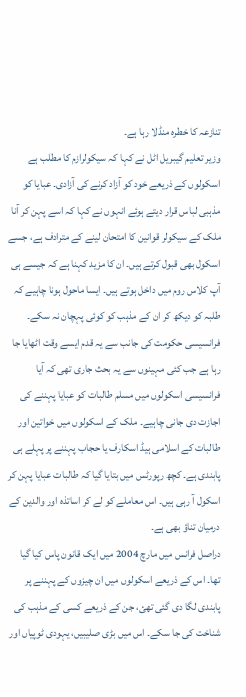تنازعہ کا خطرہ منڈلا رہا ہے۔
وزیر تعلیم گیبریل اٹل نے کہا کہ سیکولرازم کا مطلب ہے اسکولوں کے ذریعے خود کو آزاد کرنے کی آزادی۔ عبایا کو مذہبی لباس قرار دیتے ہوئے انہوں نے کہا کہ اسے پہن کر آنا ملک کے سیکولر قوانین کا امتحان لینے کے مترادف ہے، جسے اسکول بھی قبول کرتے ہیں۔ ان کا مزید کہنا ہے کہ جیسے ہی آپ کلاس روم میں داخل ہوتے ہیں۔ ایسا ماحول ہونا چاہیے کہ طلبہ کو دیکھ کر ان کے مذہب کو کوئی پہچان نہ سکے۔
فرانسیسی حکومت کی جانب سے یہ قدم ایسے وقت اٹھایا جا رہا ہے جب کئی مہینوں سے یہ بحث جاری تھی کہ آیا فرانسیسی اسکولوں میں مسلم طالبات کو عبایا پہننے کی اجازت دی جانی چاہیے۔ ملک کے اسکولوں میں خواتین اور طالبات کے اسلامی ہیڈ اسکارف یا حجاب پہننے پر پہلے ہی پابندی ہے۔ کچھ رپورٹس میں بتایا گیا کہ طالبات عبایا پہن کر اسکول آ رہی ہیں۔ اس معاملے کو لے کر اساتذہ اور والدین کے درمیان تناؤ بھی ہے۔
دراصل فرانس میں مارچ 2004 میں ایک قانون پاس کیا گیا تھا۔ اس کے ذریعے اسکولوں میں ان چیزوں کے پہننے پر پابندی لگا دی گئی تھئ، جن کے ذریعے کسی کے مذہب کی شناخت کی جا سکے۔ اس میں بڑی صلیبیں، یہودی ٹوپیاں اور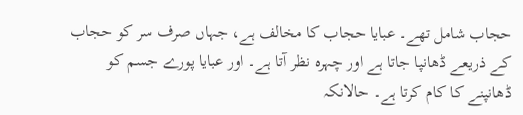حجاب شامل تھے۔ عبایا حجاب کا مخالف ہے، جہاں صرف سر کو حجاب کے ذریعے ڈھانپا جاتا ہے اور چہرہ نظر آتا ہے۔ اور عبایا پورے جسم کو ڈھانپنے کا کام کرتا ہے۔ حالانکہ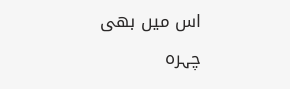اس میں بھی چہرہ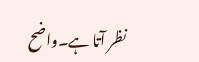نظر آتا ہے۔واضح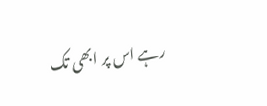رہے اس پر ابھی تک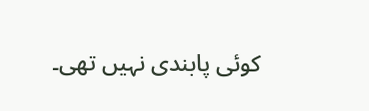کوئی پابندی نہیں تھی۔